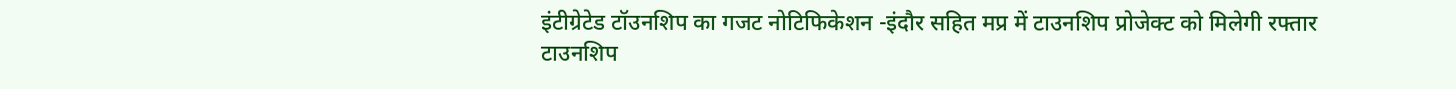इंटीग्रेटेड टॉउनशिप का गजट नोटिफिकेशन -इंदौर सहित मप्र में टाउनशिप प्रोजेक्ट को मिलेगी रफ्तार टाउनशिप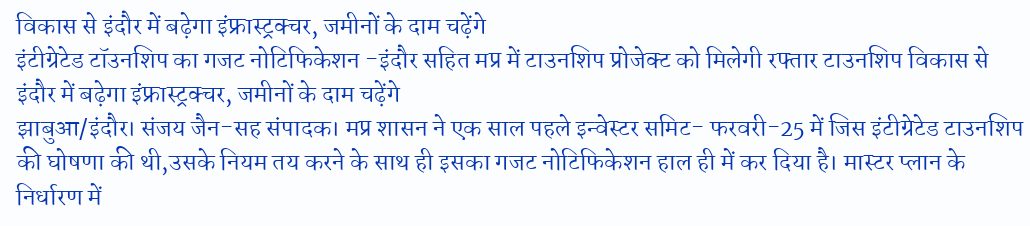विकास से इंदौर में बढ़ेगा इंफ्रास्ट्रक्चर, जमीनों के दाम चढ़ेंगे
इंटीग्रेटेड टॉउनशिप का गजट नोटिफिकेशन -इंदौर सहित मप्र में टाउनशिप प्रोजेक्ट को मिलेगी रफ्तार टाउनशिप विकास से इंदौर में बढ़ेगा इंफ्रास्ट्रक्चर, जमीनों के दाम चढ़ेंगे
झाबुआ/इंदौर। संजय जैन-सह संपादक। मप्र शासन ने एक साल पहले इन्वेस्टर समिट- फरवरी-25 में जिस इंटीग्रेटेड टाउनशिप की घोषणा की थी,उसके नियम तय करने के साथ ही इसका गजट नोटिफिकेशन हाल ही में कर दिया है। मास्टर प्लान के निर्धारण में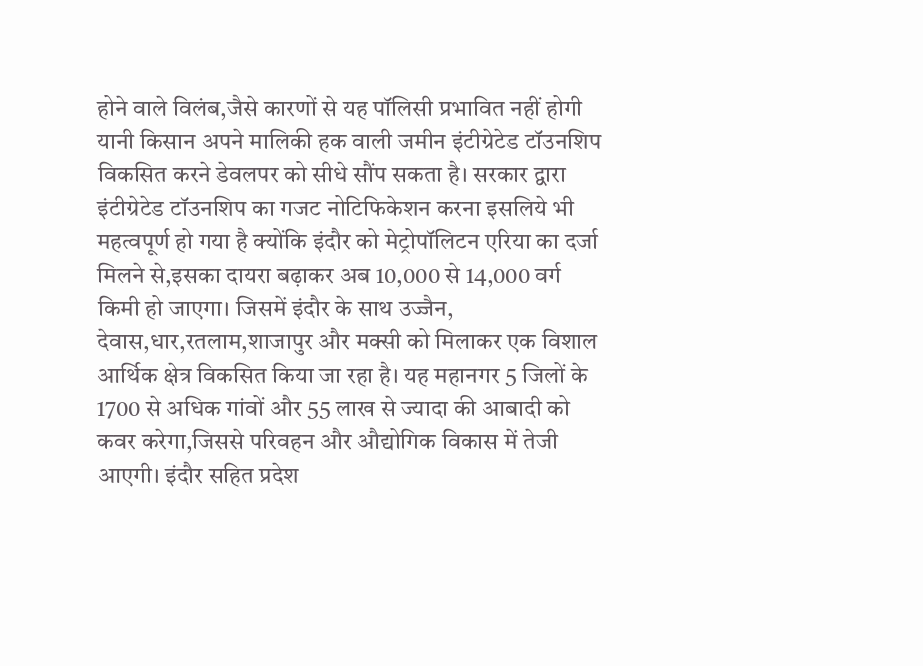होने वाले विलंब,जैसे कारणों से यह पॉलिसी प्रभावित नहीं होगी यानी किसान अपने मालिकी हक वाली जमीन इंटीग्रेटेड टॉउनशिप विकसित करने डेवलपर को सीधे सौंप सकता है। सरकार द्वारा इंटीग्रेटेड टॉउनशिप का गजट नोटिफिकेशन करना इसलिये भी महत्वपूर्ण हो गया है क्योंकि इंदौर को मेट्रोपॉलिटन एरिया का दर्जा मिलने से,इसका दायरा बढ़ाकर अब 10,000 से 14,000 वर्ग किमी हो जाएगा। जिसमें इंदौर के साथ उज्जैन, देवास,धार,रतलाम,शाजापुर और मक्सी को मिलाकर एक विशाल आर्थिक क्षेत्र विकसित किया जा रहा है। यह महानगर 5 जिलों के 1700 से अधिक गांवों और 55 लाख से ज्यादा की आबादी को कवर करेगा,जिससे परिवहन और औद्योगिक विकास में तेजी आएगी। इंदौर सहित प्रदेश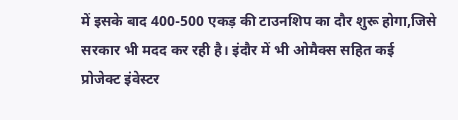में इसके बाद 400-500 एकड़ की टाउनशिप का दौर शुरू होगा,जिसे सरकार भी मदद कर रही है। इंदौर में भी ओमैक्स सहित कई प्रोजेक्ट इंवेस्टर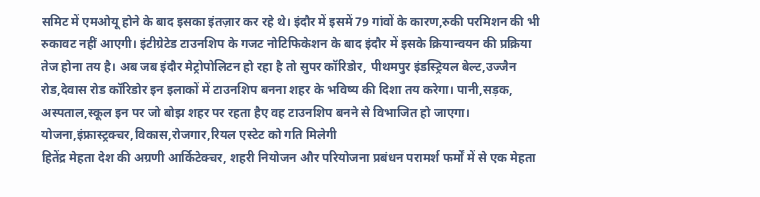समिट में एमओयू होने के बाद इसका इंतज़ार कर रहे थे। इंदौर में इसमें 79 गांवों के कारण,रुकी परमिशन की भी रुकावट नहीं आएगी। इंटीग्रेटेड टाउनशिप के गजट नोटिफिकेशन के बाद इंदौर में इसके क्रियान्वयन की प्रक्रिया तेज होना तय है। अब जब इंदौर मेट्रोपोलिटन हो रहा है तो सुपर कॉरिडोर, पीथमपुर इंडस्ट्रियल बेल्ट,उज्जैन रोड,देवास रोड कॉरिडोर इन इलाकों में टाउनशिप बनना शहर के भविष्य की दिशा तय करेगा। पानी,सड़क, अस्पताल,स्कूल इन पर जो बोझ शहर पर रहता हैए वह टाउनशिप बनने से विभाजित हो जाएगा।
योजना,इंफ्रास्ट्रक्चर,विकास,रोजगार,रियल एस्टेट को गति मिलेगी
हितेंद्र मेहता देश की अग्रणी आर्किटेक्चर, शहरी नियोजन और परियोजना प्रबंधन परामर्श फर्मों में से एक मेहता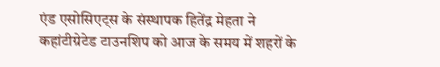एंड एसोसिएट्स के संस्थापक हितेंद्र मेहता ने कहांटीग्रेटेड टाउनशिप को आज के समय में शहरों के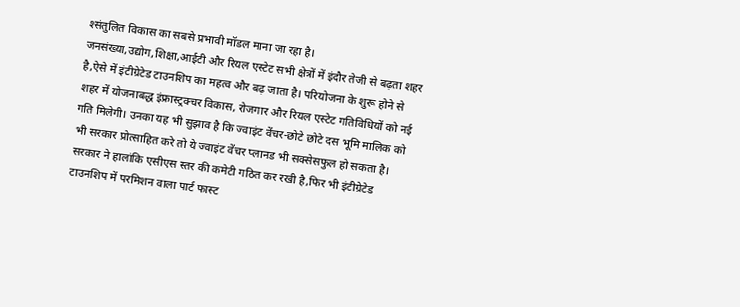श्संतुलित विकास का सबसे प्रभावी मॉडल माना जा रहा है। जनसंख्या,उद्योग,शिक्षा,आईटी और रियल एस्टेट सभी क्षेत्रों में इंदौर तेजी से बढ़ता शहर है,ऐसे में इंटीग्रेटेड टाउनशिप का महत्व और बढ़ जाता है। परियोजना के शुरू होने से शहर में योजनाबद्ध इंफ्रास्ट्रक्चर विकास, रोजगार और रियल एस्टेट गतिविधियों को नई गति मिलेगी। उनका यह भी सुझाव है कि ज्वाइंट वेंचर-छोटे छोटे दस भूमि मालिक को भी सरकार प्रोत्साहित करे तो ये ज्वाइंट वेंचर प्लानड भी सक्सेसफुल हो सकता है। सरकार ने हालांकि एसीएस स्तर की कमेटी गठित कर रखी है,फिर भी इंटीग्रेटेड टाउनशिप में परमिशन वाला पार्ट फास्ट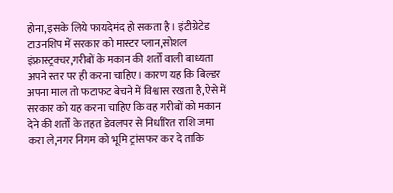होना,इसके लिये फायदेमंद हो सकता है। इंटीग्रेटेड टाउनशिप में सरकार को मास्टर प्लान,सोशल इंफ्रास्ट्रक्चर,गरीबों के मकान की शर्तों वाली बाध्यता अपने स्तर पर ही करना चाहिए। कारण यह कि बिल्डर अपना माल तो फटाफट बेचने में विश्वास रखता है,ऐसे में सरकार को यह करना चाहिए कि वह गरीबों को मकान देने की शर्तों के तहत डेवलपर से निर्धारित राशि जमा करा ले,नगर निगम को भूमि ट्रांसफर कर दे ताकि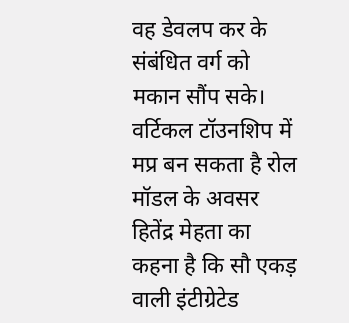वह डेवलप कर के संबंधित वर्ग को मकान सौंप सके।
वर्टिकल टॉउनशिप में मप्र बन सकता है रोल मॉडल के अवसर
हितेंद्र मेहता का कहना है कि सौ एकड़ वाली इंटीग्रेटेड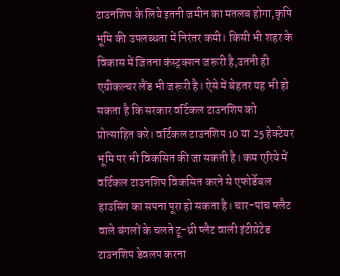टाउनशिप के लिये इतनी जमीन का मतलब होगा,कृषि भूमि की उपलब्धता में निरंतर कमी। किसी भी शहर के विकास में जितना कंस्ट्रक्शन जरूरी है,उतनी ही एग्रीकल्चर लैंड भी जरूरी है। ऐसे में बेहतर यह भी हो सकता है कि सरकार वर्टिकल टाउनशिप को प्रोत्साहित करे। वर्टिकल टाउनशिप 10 या 25 हेक्टेयर भूमि पर भी विकसित की जा सकती है। कम एरिये में वर्टिकल टाउनशिप विकसित करने से एफोर्डेबल हाउसिंग का सपना पूरा हो सकता है। चार-पांच फ्लैट वाले बंगलों के चलते टू-थ्री प्लैट वाली इंटीग्रेटेड टाउनशिप डेवलप करना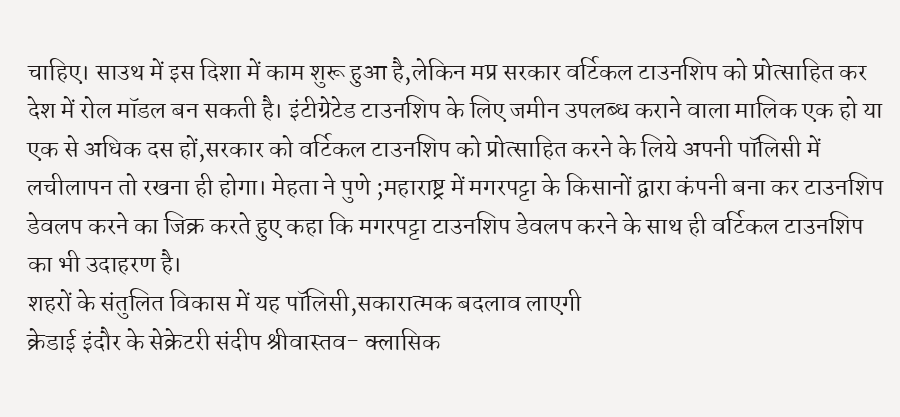चाहिए। साउथ में इस दिशा में काम शुरू हुआ है,लेकिन मप्र सरकार वर्टिकल टाउनशिप को प्रोत्साहित कर देश में रोल मॉडल बन सकती है। इंटीग्रेटेड टाउनशिप के लिए जमीन उपलब्ध कराने वाला मालिक एक हो या एक से अधिक दस हों,सरकार को वर्टिकल टाउनशिप को प्रोत्साहित करने के लिये अपनी पॉलिसी में लचीलापन तो रखना ही होगा। मेहता ने पुणे ;महाराष्ट्र में मगरपट्टा के किसानों द्वारा कंपनी बना कर टाउनशिप डेवलप करने का जिक्र करते हुए कहा कि मगरपट्टा टाउनशिप डेवलप करने के साथ ही वर्टिकल टाउनशिप का भी उदाहरण है।
शहरों के संतुलित विकास में यह पॉलिसी,सकारात्मक बदलाव लाएगी
क्रेडाई इंदौर के सेक्रेटरी संदीप श्रीवास्तव- क्लासिक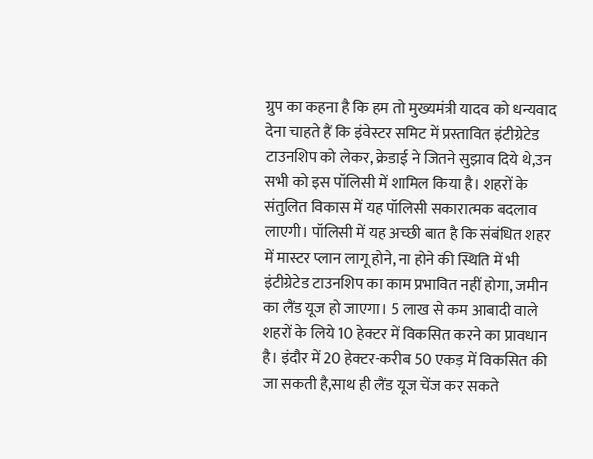ग्रुप का कहना है कि हम तो मुख्यमंत्री यादव को धन्यवाद देना चाहते हैं कि इंवेस्टर समिट में प्रस्तावित इंटीग्रेटेड टाउनशिप को लेकर, क्रेडाई ने जितने सुझाव दिये थे,उन सभी को इस पॉलिसी में शामिल किया है। शहरों के संतुलित विकास में यह पॉलिसी सकारात्मक बदलाव लाएगी। पॉलिसी में यह अच्छी बात है कि संबंधित शहर में मास्टर प्लान लागू होने, ना होने की स्थिति में भी इंटीग्रेटेड टाउनशिप का काम प्रभावित नहीं होगा, जमीन का लैंड यूज हो जाएगा। 5 लाख से कम आबादी वाले शहरों के लिये 10 हेक्टर में विकसित करने का प्रावधान है। इंदौर में 20 हेक्टर-करीब 50 एकड़ में विकसित की जा सकती है,साथ ही लैंड यूज चेंज कर सकते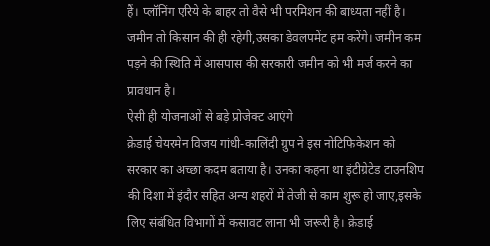हैं। प्लॉनिंग एरिये के बाहर तो वैसे भी परमिशन की बाध्यता नहीं है। जमीन तो किसान की ही रहेगी,उसका डेवलपमेंट हम करेंगे। जमीन कम पड़ने की स्थिति में आसपास की सरकारी जमीन को भी मर्ज करने का प्रावधान है।
ऐसी ही योजनाओं से बड़े प्रोजेक्ट आएंगे
क्रेडाई चेयरमेन विजय गांधी-कालिंदी ग्रुप ने इस नोटिफिकेशन को सरकार का अच्छा कदम बताया है। उनका कहना था इंटीग्रेटेड टाउनशिप की दिशा में इंदौर सहित अन्य शहरों में तेजी से काम शुरू हो जाए,इसके लिए संबंधित विभागों में कसावट लाना भी जरूरी है। क्रेडाई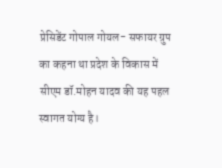प्रेसिडेंट गोपाल गोयल- सफायर ग्रुप का कहना था प्रदेश के विकास में सीएम डॉ.मोहन यादव की यह पहल स्वागत योग्य है।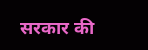सरकार की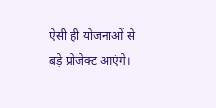ऐसी ही योजनाओं से बड़े प्रोजेक्ट आएंगे।